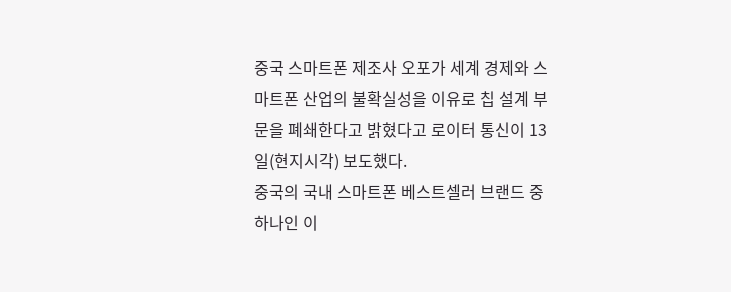중국 스마트폰 제조사 오포가 세계 경제와 스마트폰 산업의 불확실성을 이유로 칩 설계 부문을 폐쇄한다고 밝혔다고 로이터 통신이 13일(현지시각) 보도했다.
중국의 국내 스마트폰 베스트셀러 브랜드 중 하나인 이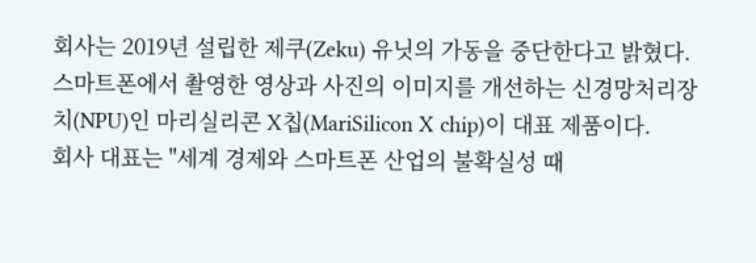회사는 2019년 설립한 제쿠(Zeku) 유닛의 가동을 중단한다고 밝혔다. 스마트폰에서 촬영한 영상과 사진의 이미지를 개선하는 신경망처리장치(NPU)인 마리실리콘 X칩(MariSilicon X chip)이 대표 제품이다.
회사 대표는 "세계 경제와 스마트폰 산업의 불확실성 때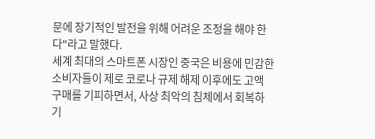문에 장기적인 발전을 위해 어려운 조정을 해야 한다"라고 말했다.
세계 최대의 스마트폰 시장인 중국은 비용에 민감한 소비자들이 제로 코로나 규제 해제 이후에도 고액 구매를 기피하면서, 사상 최악의 침체에서 회복하기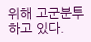위해 고군분투하고 있다.